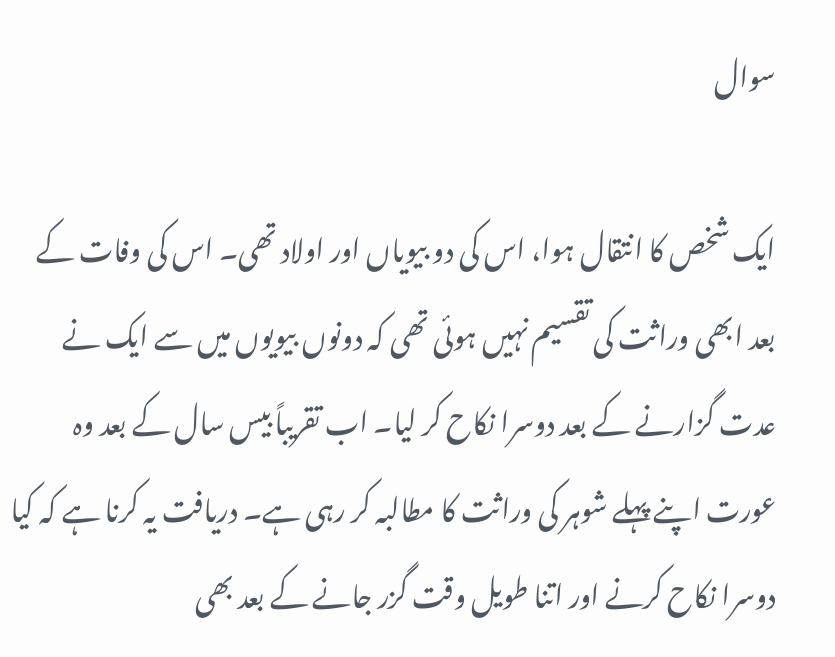سوال

ایک شخص کا انتقال ہوا، اس کی دو بیویاں اور اولاد تھی۔ اس کی وفات کے بعد ابھی وراثت کی تقسیم نہیں ہوئی تھی کہ دونوں بیویوں میں سے ایک نے عدت گزارنے کے بعد دوسرا نکاح کر لیا۔ اب تقریباً بیس سال کے بعد وہ عورت اپنے پہلے شوہر کی وراثت کا مطالبہ کر رہی ہے۔ دریافت یہ کرنا ہے کہ کیا دوسرا نکاح کرنے اور اتنا طویل وقت گزر جانے کے بعد بھی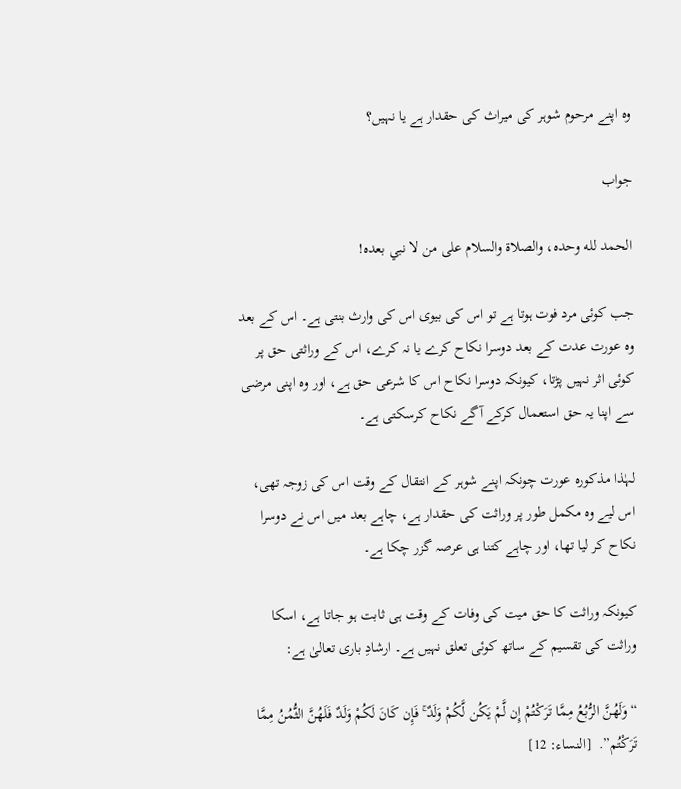وہ اپنے مرحوم شوہر کی میراث کی حقدار ہے یا نہیں؟

جواب

الحمد لله وحده، والصلاة والسلام على من لا نبي بعده!

جب کوئی مرد فوت ہوتا ہے تو اس کی بیوی اس کی وارث بنتی ہے۔ اس کے بعد وہ عورت عدت کے بعد دوسرا نکاح کرے یا نہ کرے، اس کے وراثتی حق پر کوئی اثر نہیں پڑتا، کیونکہ دوسرا نکاح اس کا شرعی حق ہے، اور وہ اپنی مرضی سے اپنا یہ حق استعمال کرکے آگے نکاح کرسکتی ہے۔

لہٰذا مذکورہ عورت چونکہ اپنے شوہر کے انتقال کے وقت اس کی زوجہ تھی، اس لیے وہ مکمل طور پر وراثت کی حقدار ہے، چاہے بعد میں اس نے دوسرا نکاح کر لیا تھا، اور چاہے کتنا ہی عرصہ گزر چکا ہے۔

کیونکہ وراثت کا حق میت کی وفات کے وقت ہی ثابت ہو جاتا ہے، اسکا وراثت کی تقسیم کے ساتھ کوئی تعلق نہیں ہے۔ ارشادِ باری تعالیٰ ہے:

“وَلَهُنَّ الرُّبُعُ مِمَّا تَرَكْتُمْ إِن لَّمْ يَكُن لَّكُمْ وَلَدٌ ۚ فَإِن كَانَ لَكُمْ وَلَدٌ فَلَهُنَّ الثُّمُنُ مِمَّا تَرَكْتُم”.  [النساء: 12]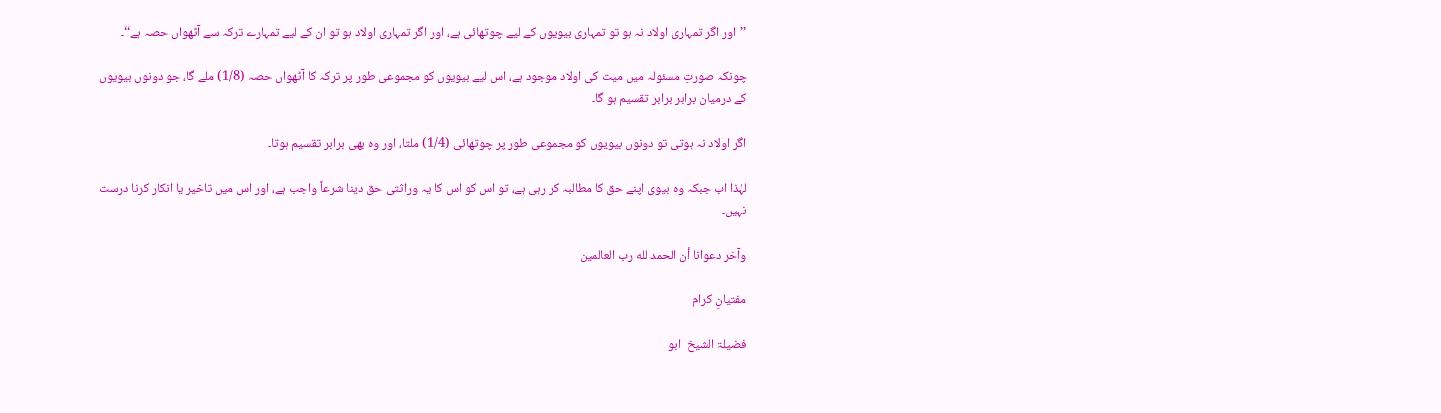’’اور اگر تمہاری اولاد نہ ہو تو تمہاری بیویوں کے لیے چوتھائی ہے، اور اگر تمہاری اولاد ہو تو ان کے لیے تمہارے ترکہ سے آٹھواں حصہ ہے‘‘۔

چونکہ صورتِ مسئولہ میں میت کی اولاد موجود ہے، اس لیے بیویوں کو مجموعی طور پر ترکہ کا آٹھواں حصہ (1/8) ملے گا، جو دونوں بیویوں کے درمیان برابر برابر تقسیم ہو گا۔

اگر اولاد نہ ہوتی تو دونوں بیویوں کو مجموعی طور پر چوتھائی (1/4) ملتا، اور وہ بھی برابر تقسیم ہوتا۔

لہٰذا اب جبکہ وہ بیوی اپنے حق کا مطالبہ کر رہی ہے، تو اس کو اس کا یہ وراثتی حق دینا شرعاً واجب ہے، اور اس میں تاخیر یا انکار کرنا درست نہیں۔

وآخر دعوانا أن الحمد لله رب العالمين

مفتیانِ کرام

فضیلۃ الشیخ  ابو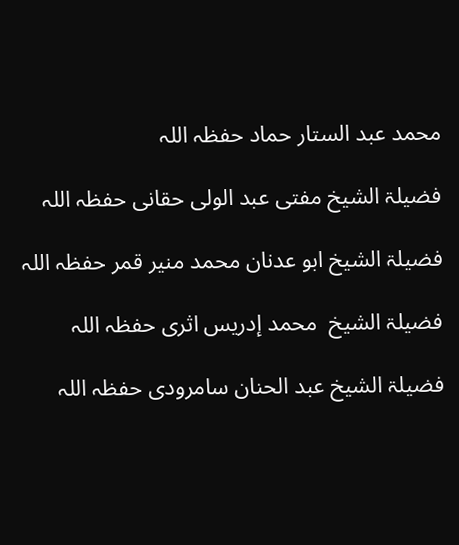محمد عبد الستار حماد حفظہ اللہ

فضیلۃ الشیخ مفتی عبد الولی حقانی حفظہ اللہ

فضیلۃ الشیخ ابو عدنان محمد منیر قمر حفظہ اللہ

فضیلۃ الشیخ  محمد إدریس اثری حفظہ اللہ

فضیلۃ الشیخ عبد الحنان سامرودی حفظہ اللہ